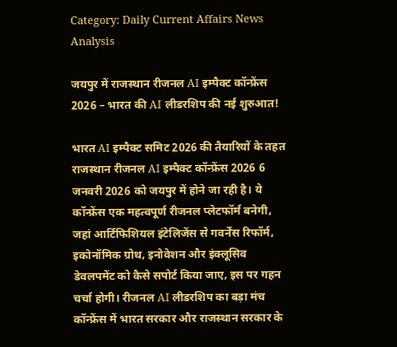Category: Daily Current Affairs News Analysis

जयपुर में राजस्थान रीजनल AI इम्पैक्ट कॉन्फ्रेंस 2026 – भारत की AI लीडरशिप की नई शुरुआत!

भारत AI इम्पैक्ट समिट 2026 की तैयारियों के तहत राजस्थान रीजनल AI इम्पैक्ट कॉन्फ्रेंस 2026 6 जनवरी 2026 को जयपुर में होने जा रही है। ये कॉन्फ्रेंस एक महत्वपूर्ण रीजनल प्लेटफॉर्म बनेगी, जहां आर्टिफिशियल इंटेलिजेंस से गवर्नेंस रिफॉर्म, इकोनॉमिक ग्रोथ, इनोवेशन और इंक्लूसिव डेवलपमेंट को कैसे सपोर्ट किया जाए, इस पर गहन चर्चा होगी। रीजनल AI लीडरशिप का बड़ा मंच कॉन्फ्रेंस में भारत सरकार और राजस्थान सरकार के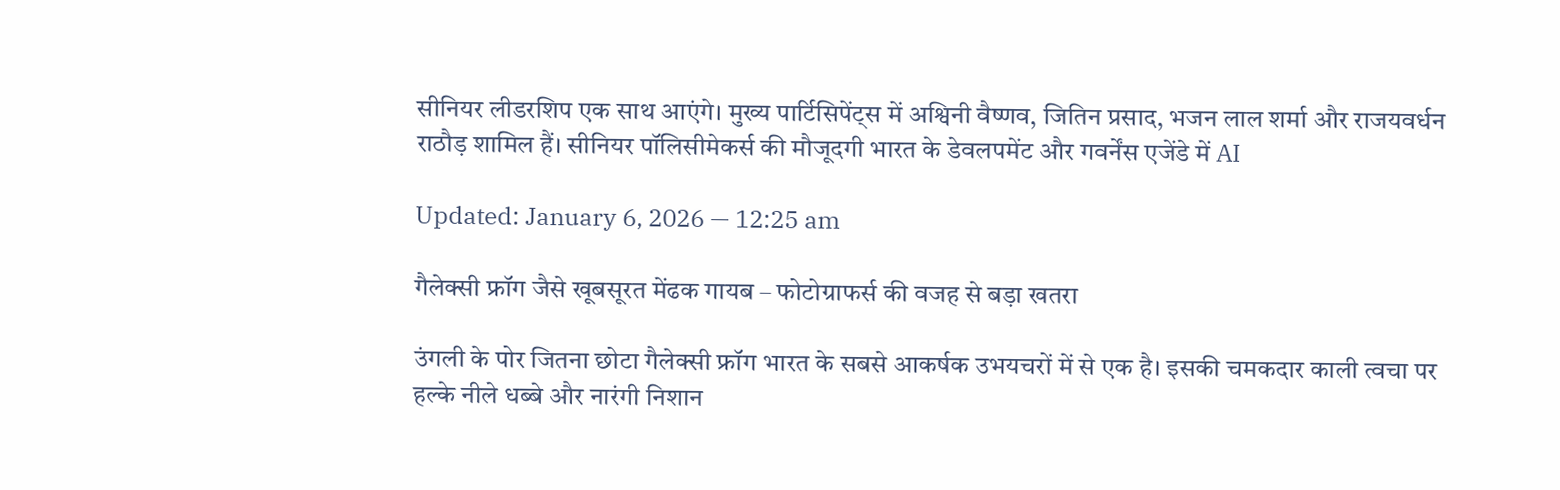सीनियर लीडरशिप एक साथ आएंगे। मुख्य पार्टिसिपेंट्स में अश्विनी वैष्णव, जितिन प्रसाद, भजन लाल शर्मा और राजयवर्धन राठौड़ शामिल हैं। सीनियर पॉलिसीमेकर्स की मौजूदगी भारत के डेवलपमेंट और गवर्नेंस एजेंडे में AI

Updated: January 6, 2026 — 12:25 am

गैलेक्सी फ्रॉग जैसे खूबसूरत मेंढक गायब – फोटोग्राफर्स की वजह से बड़ा खतरा

उंगली के पोर जितना छोटा गैलेक्सी फ्रॉग भारत के सबसे आकर्षक उभयचरों में से एक है। इसकी चमकदार काली त्वचा पर हल्के नीले धब्बे और नारंगी निशान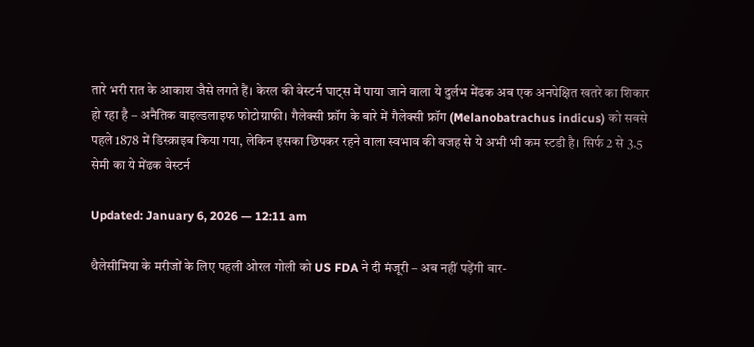तारे भरी रात के आकाश जैसे लगते हैं। केरल की वेस्टर्न घाट्स में पाया जाने वाला ये दुर्लभ मेंढक अब एक अनपेक्षित खतरे का शिकार हो रहा है – अनैतिक वाइल्डलाइफ फोटोग्राफी। गैलेक्सी फ्रॉग के बारे में गैलेक्सी फ्रॉग (Melanobatrachus indicus) को सबसे पहले 1878 में डिस्क्राइब किया गया, लेकिन इसका छिपकर रहने वाला स्वभाव की वजह से ये अभी भी कम स्टडी है। सिर्फ 2 से 3.5 सेमी का ये मेंढक वेस्टर्न

Updated: January 6, 2026 — 12:11 am

थैलेसीमिया के मरीजों के लिए पहली ओरल गोली को US FDA ने दी मंजूरी – अब नहीं पड़ेंगी बार-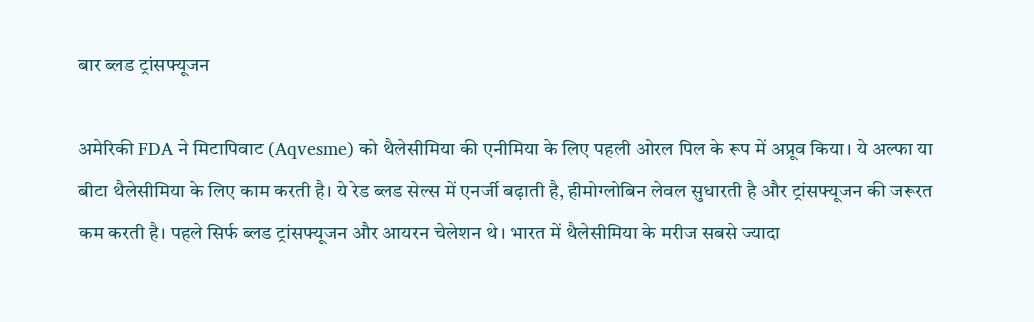बार ब्लड ट्रांसफ्यूजन

अमेरिकी FDA ने मिटापिवाट (Aqvesme) को थैलेसीमिया की एनीमिया के लिए पहली ओरल पिल के रूप में अप्रूव किया। ये अल्फा या बीटा थैलेसीमिया के लिए काम करती है। ये रेड ब्लड सेल्स में एनर्जी बढ़ाती है, हीमोग्लोबिन लेवल सुधारती है और ट्रांसफ्यूजन की जरूरत कम करती है। पहले सिर्फ ब्लड ट्रांसफ्यूजन और आयरन चेलेशन थे। भारत में थैलेसीमिया के मरीज सबसे ज्यादा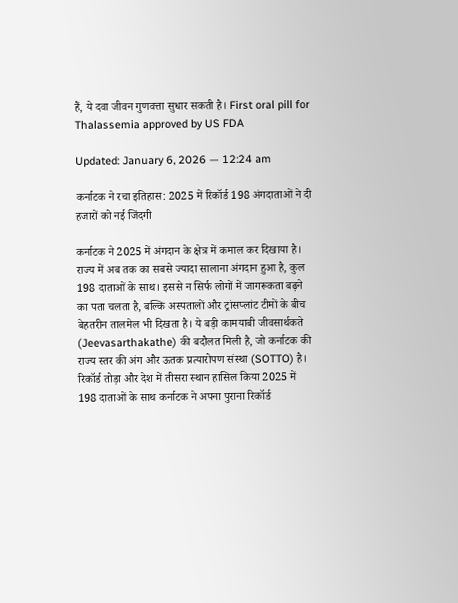हैं, ये दवा जीवन गुणवत्ता सुधार सकती है। First oral pill for Thalassemia approved by US FDA

Updated: January 6, 2026 — 12:24 am

कर्नाटक ने रचा इतिहास: 2025 में रिकॉर्ड 198 अंगदाताओं ने दी हजारों को नई जिंदगी

कर्नाटक ने 2025 में अंगदान के क्षेत्र में कमाल कर दिखाया है। राज्य में अब तक का सबसे ज्यादा सालाना अंगदान हुआ है, कुल 198 दाताओं के साथ। इससे न सिर्फ लोगों में जागरूकता बढ़ने का पता चलता है, बल्कि अस्पतालों और ट्रांसप्लांट टीमों के बीच बेहतरीन तालमेल भी दिखता है। ये बड़ी कामयाबी जीवसार्थकते (Jeevasarthakathe) की बदौलत मिली है, जो कर्नाटक की राज्य स्तर की अंग और ऊतक प्रत्यारोपण संस्था (SOTTO) है। रिकॉर्ड तोड़ा और देश में तीसरा स्थान हासिल किया 2025 में 198 दाताओं के साथ कर्नाटक ने अपना पुराना रिकॉर्ड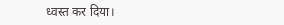ध्वस्त कर दिया।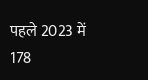पहले 2023 में 178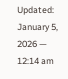Updated: January 5, 2026 — 12:14 am